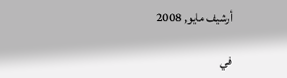أرشيف مايو, 2008

في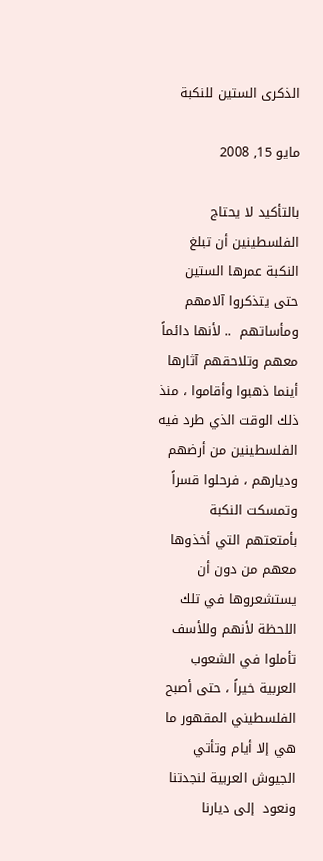الذكرى الستين للنكبة

مايو 15, 2008

بالتأكيد لا يحتاج الفلسطينين أن تبلغ النكبة عمرها الستين حتى يتذكروا آلامهم ومأساتهم  .. لأنها دائماً معهم وتلاحقهم آثارها أينما ذهبوا وأقاموا ، منذ ذلك الوقت الذي طرد فيه الفلسطينين من أرضهم وديارهم ، فرحلوا قسراً وتمسكت النكبة بأمتعتهم التي أخذوها معهم من دون أن يستشعروها في تلك اللحظة لأنهم وللأسف تأملوا في الشعوب العربية خيراً ، حتى أصبح الفلسطيني المقهور ما هي إلا أيام وتأتي الجيوش العربية لنجدتنا ونعود  إلى ديارنا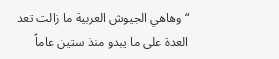“وهاهي الجيوش العربية ما زالت تعد العدة على ما يبدو منذ ستين عاماً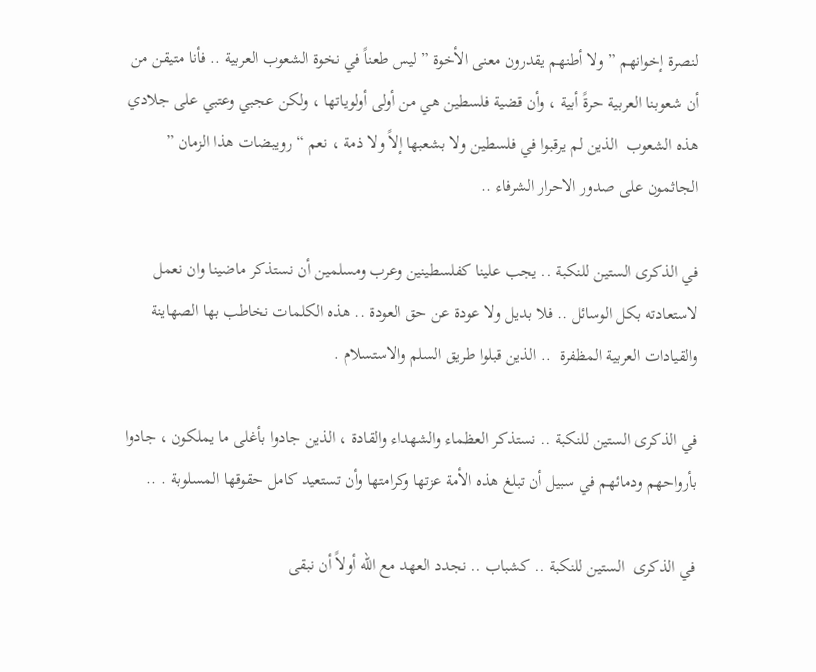لنصرة إخوانهم ” ولا أطنهم يقدرون معنى الأخوة ” ليس طعناً في نخوة الشعوب العربية .. فأنا متيقن من أن شعوبنا العربية حرةً أبية ، وأن قضية فلسطين هي من أولى أولوياتها ، ولكن عجبي وعتبي على جلادي هذه الشعوب  الذين لم يرقبوا في فلسطين ولا بشعبها إلاً ولا ذمة ، نعم “ رويبضات هذا الزمان ” الجاثمون على صدور الاحرار الشرفاء ..

في الذكرى الستين للنكبة .. يجب علينا كفلسطينين وعرب ومسلمين أن نستذكر ماضينا وان نعمل لاستعادته بكل الوسائل .. فلا بديل ولا عودة عن حق العودة .. هذه الكلمات نخاطب بها الصهاينة والقيادات العربية المظفرة  .. الذين قبلوا طريق السلم والاستسلام .

في الذكرى الستين للنكبة .. نستذكر العظماء والشهداء والقادة ، الذين جادوا بأغلى ما يملكون ، جادوا بأرواحهم ودمائهم في سبيل أن تبلغ هذه الأمة عزتها وكرامتها وأن تستعيد كامل حقوقها المسلوبة . ..

في الذكرى  الستين للنكبة .. كشباب .. نجدد العهد مع الله أولاً أن نبقى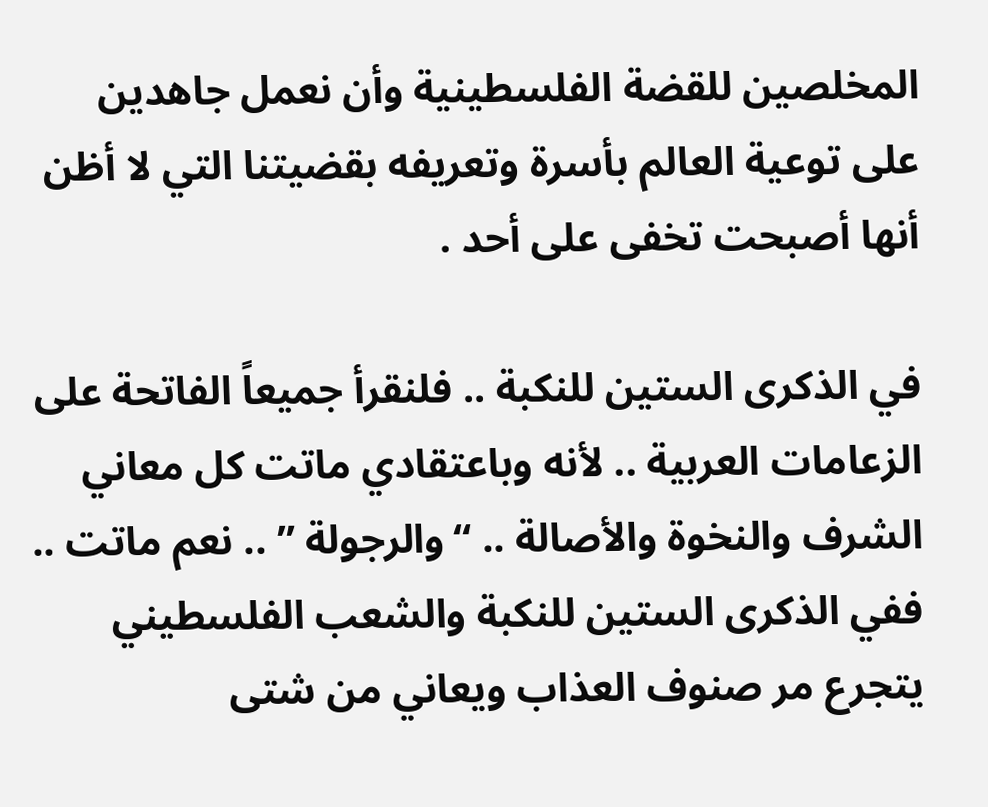المخلصين للقضة الفلسطينية وأن نعمل جاهدين على توعية العالم بأسرة وتعريفه بقضيتنا التي لا أظن أنها أصبحت تخفى على أحد .

في الذكرى الستين للنكبة .. فلنقرأ جميعاً الفاتحة على الزعامات العربية .. لأنه وباعتقادي ماتت كل معاني الشرف والنخوة والأصالة .. “والرجولة ” .. نعم ماتت .. ففي الذكرى الستين للنكبة والشعب الفلسطيني يتجرع مر صنوف العذاب ويعاني من شتى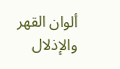ألوان القهر والإذلال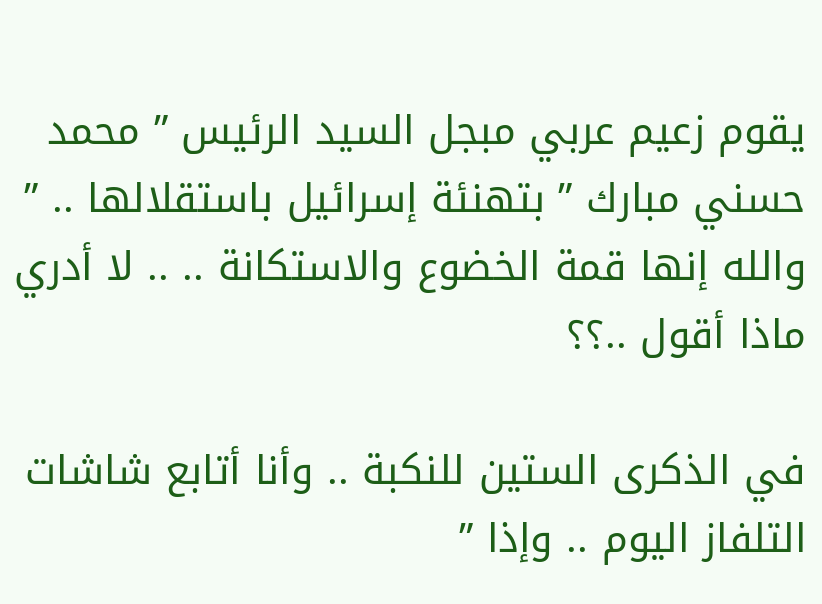يقوم زعيم عربي مبجل السيد الرئيس ” محمد حسني مبارك ” بتهنئة إسرائيل باستقلالها .. ” والله إنها قمة الخضوع والاستكانة .. .. لا أدري ماذا أقول ..؟؟

في الذكرى الستين للنكبة .. وأنا أتابع شاشات التلفاز اليوم .. وإذا ”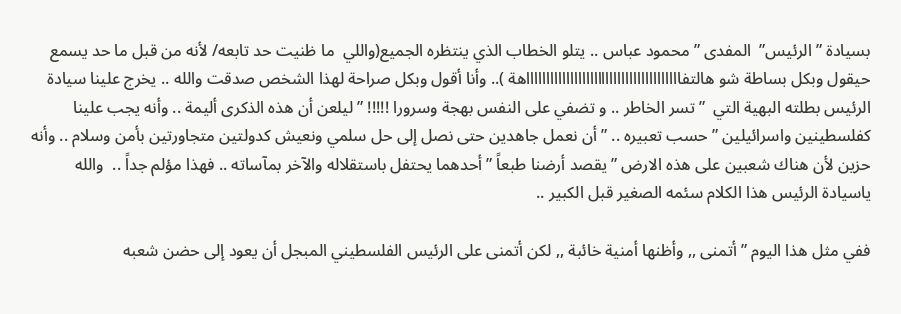بسيادة ” الرئيس”  المفدى ” محمود عباس .. يتلو الخطاب الذي ينتظره الجميع(واللي  ما ظنيت حد تابعه/ لأنه من قبل ما حد يسمع حيقول وبكل بساطة شو هالتفاااااااااااااااااااااااااااااااااااااااهة ).. وأنا أقول وبكل صراحة لهذا الشخص صدقت والله .. يخرج علينا سيادة الرئيس بطلته البهية التي  ” تسر الخاطر .. و تضفي على النفس بهجة وسرورا !!!!! ” ليلعن أن هذه الذكرى أليمة .. وأنه يجب علينا كفلسطينين واسرائيلين ” حسب تعبيره .. ” أن نعمل جاهدين حتى نصل إلى حل سلمي ونعيش كدولتين متجاورتين بأمن وسلام .. وأنه حزين لأن هناك شعبين على هذه الارض ” يقصد أرضنا طبعاً ” أحدهما يحتفل باستقلاله والآخر بمآساته .. فهذا مؤلم جداً ..  والله ياسيادة الرئيس هذا الكلام سئمه الصغير قبل الكبير ..

ففي مثل هذا اليوم ” أتمنى ,, وأظنها أمنية خائبة ,, لكن أتمنى على الرئيس الفلسطيني المبجل أن يعود إلى حضن شعبه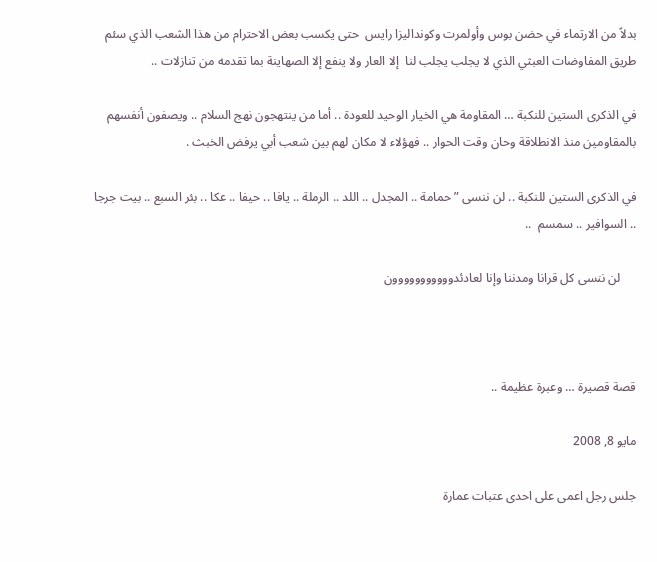بدلاً من الارتماء في حضن بوس وأولمرت وكونداليزا رايس  حتى يكسب بعض الاحترام من هذا الشعب الذي سئم طريق المفاوضات العبثي الذي لا يجلب يجلب لنا  إلا العار ولا ينفع إلا الصهاينة بما تقدمه من تنازلات ..

في الذكرى الستين للنكبة … المقاومة هي الخيار الوحيد للعودة .. أما من ينتهجون نهج السلام .. ويصفون أنفسهم بالمقاومين منذ الانطلاقة وحان وقت الحوار .. فهؤلاء لا مكان لهم بين شعب أبي يرفض الخبث .

في الذكرى الستين للنكبة .. لن ننسى ” حمامة .. المجدل .. اللد .. الرملة .. يافا .. حيفا .. عكا .. بئر السبع .. بيت جرجا .. السوافير .. سمسم  ..

     لن ننسى كل قرانا ومدننا وإنا لعادئدووووووووووون



قصة قصيرة … وعبرة عظيمة ..

مايو 8, 2008

جلس رجل اعمى على احدى عتبات عمارة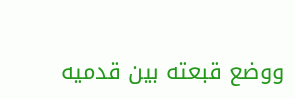ووضع قبعته بين قدميه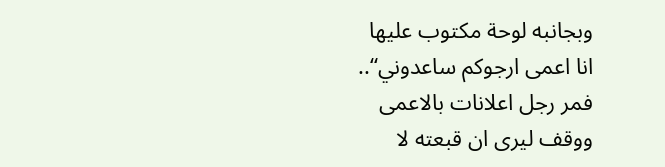وبجانبه لوحة مكتوب عليها
انا اعمى ارجوكم ساعدوني“..
فمر رجل اعلانات بالاعمى
ووقف ليرى ان قبعته لا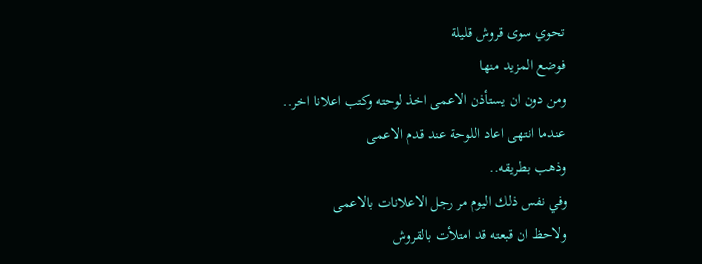تحوي سوى قروش قليلة
فوضع المزيد منها
ومن دون ان يستأذن الاعمى اخذ لوحته وكتب اعلانا اخر..
عندما انتهى اعاد اللوحة عند قدم الاعمى
وذهب بطريقه..
وفي نفس ذلك اليوم مر رجل الاعلانات بالاعمى
ولاحظ ان قبعته قد امتلأت بالقروش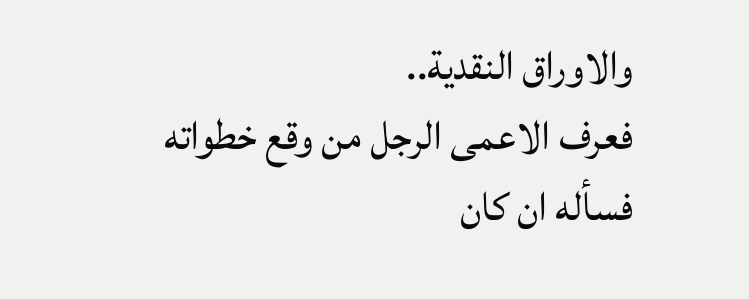والاوراق النقدية..
فعرف الاعمى الرجل من وقع خطواته
فسأله ان كان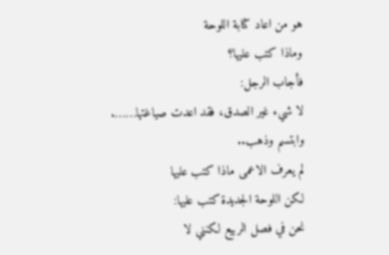هو من اعاد كتابة اللوحة
وماذا كتب عليها؟
فأجاب الرجل:
لا شيء غير الصدق، فقد اعدت صياغتها…….
وابتسم وذهب..
لم يعرف الاعمى ماذا كتب عليها
لكن اللوحة الجديدة كتب عليها:
نحن في فصل الربيع لكنني لا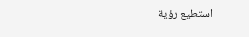استطيع رؤية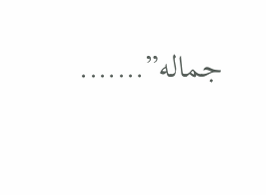جماله”…….